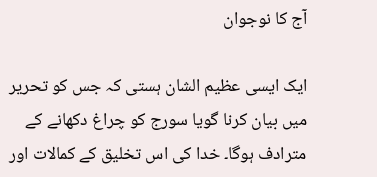آج کا نوجوان

ایک ایسی عظیم الشان ہستی کہ جس کو تحریر میں بیان کرنا گویا سورج کو چراغ دکھانے کے مترادف ہوگا۔ خدا کی اس تخلیق کے کمالات اور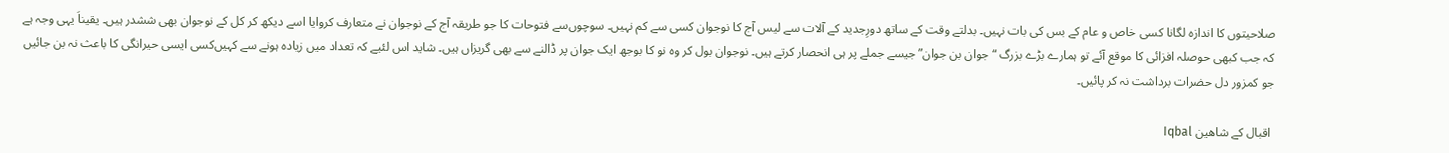صلاحیتوں‌ کا اندازہ لگانا کسی خاص و عام کے بس کی بات نہیں‌۔ بدلتے وقت کے ساتھ دورِجدید کے آلات سے لیس آج کا نوجوان کسی سے کم نہیں۔ سوچوں‌سے فتوحات کا جو طریقہ آج کے نوجوان نے متعارف کروایا اسے دیکھ کر کل کے نوجوان بھی ششدر ہیں‌۔ یقیناَ یہی وجہ ہے کہ جب کبھی حوصلہ افزائی کا موقع آئے تو ہمارے بڑے بزرگ “جوان بن جوان” جیسے جملے پر ہی انحصار کرتے ہیں۔ نوجوان بول کر وہ نو کا بوجھ ایک جوان پر ڈالنے سے بھی گریزاں ہیں۔ شاید اس لئیے کہ تعداد میں زیادہ ہونے سے کہیں‌کسی ایسی حیرانگی کا باعث نہ بن جائیں جو کمزور دل حضرات برداشت نہ کر پائیں۔

 اقبال کے شاھین Iqbal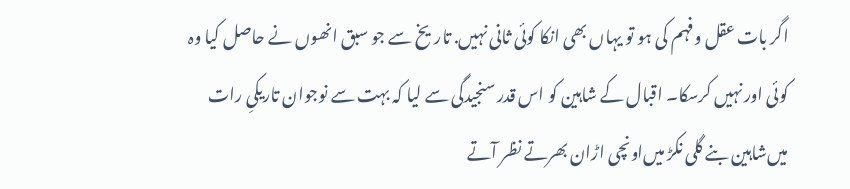اگر بات عقل وفہم کی ہو تو یہاں بھی انکا کوئی ثانی نہیں. تاریخ سے جو سبق انھوں نے حاصل کیا وہ کوئی اور نہیں کرسکا۔ اقبال کے شاہین کو اس قدر سنجیدگی سے لیا کہ بہت سے نوجوان تاریکیِ رات میں‌شاہین بنے گلی نکڑ میں‌اونچی اڑان بھرتے نظر آتے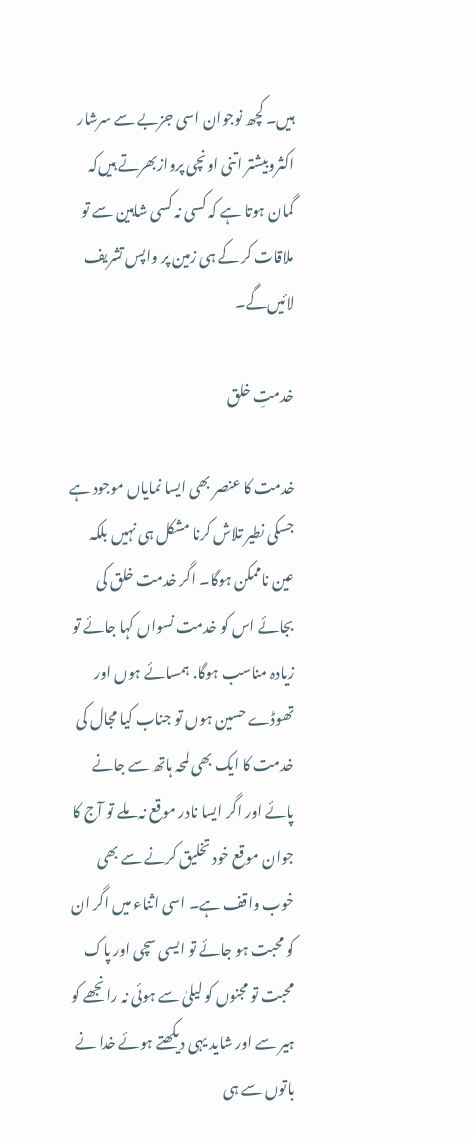ہیں۔ کچھ نوجوان اسی جزبے سے سرشار اکثروبیشتر اتنی اونچی پروازبھرتے ہیں‌کہ گمان ہوتا ہے کہ کسی نہ کسی شاہین سے تو ملاقات کر کے ہی زمین پر واپس تشریف لائیں‌گے۔

خدمتِ خلق

خدمت کا عنصر بھی ایسا نمایاں موجود ہے جسکی نطیر تلاش کرنا مشکل ہی نہیں‌ بلکہ عین ناممکن ہوگا۔ اگر خدمت خلق کی بجائے اس کو خدمت نسواں کہا جائے تو زیادہ مناسب ہوگا. ہمسائے ہوں اور تھوڈے حسین ہوں‌ تو جناب کیا مجال کی خدمت کا ایک بھی لمحہ ہاتھ سے جانے پائے اور اگر ایسا نادر موقع نہ ملے تو آج کا جوان موقع خود تخلیق کرنے سے بھی خوب واقف ہے۔ اسی اثناء میں اگر ان کو محبت ہو جائے تو ایسی سچی اور پاک محبت تو مجنوں کو لیلیٰ سے ہوئی نہ رانجھے کو ہیر سے اور شاید یہی دیکھتے ہوئے خدا نے باتوں‌ سے ہی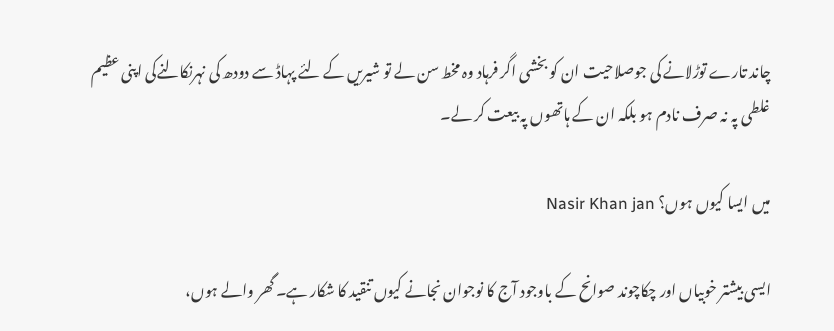چاند تارے توڑلانے کی جوصلاحیت ان کو بخشی اگر فرہاد وہ مخط سن لے تو شیریں کے لئے پہاڈ سے دودھ کی نہرنکالنےکی اپنی عظیم غلطی پہ نہ صرف نادم ہو بلکہ ان کے ہاتھوں پہ بیعت کر لے۔

میں ایسا کیوں ہوں؟ Nasir Khan jan

ایسی بیشتر خوبیاں اور چکاچوند صوانح کے باوجود آج کا نوجوان نجانے کیوں‌ تنقید کا شکار ہے۔ گھر والے ہوں،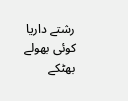رشتے داریا کوئی بھولے بھٹکے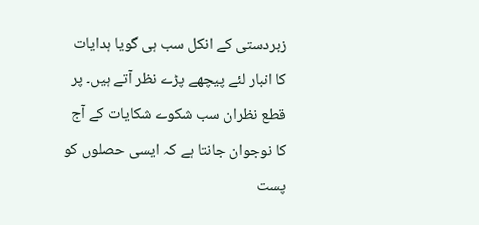زبردستی کے انکل سب ہی گویا ہدایات کا انبار لئے پیچھے پڑے نظر آتے ہیں‌۔ پر قطع نظران سب شکوے شکایات کے آج کا نوجوان جانتا ہے کہ ایسی حصلوں کو پست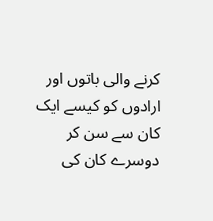کرنے والی باتوں‌ اور ارادوں‌ کو کیسے ایک کان سے سن کر دوسرے کان کی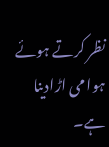نظر کرتے ہوئے ہوا می اڑادینا ہے۔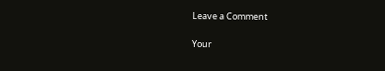Leave a Comment

Your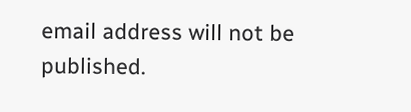email address will not be published.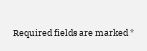Required fields are marked *